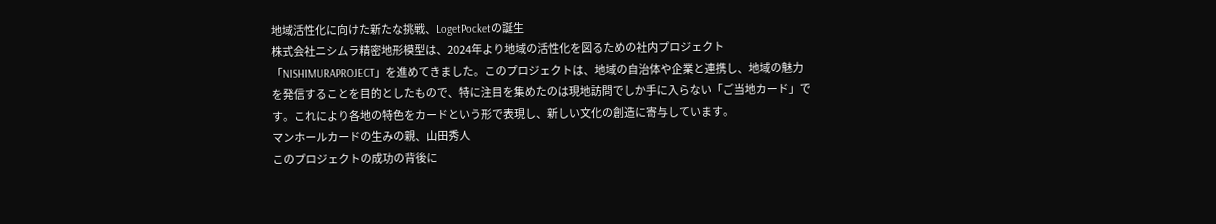地域活性化に向けた新たな挑戦、LogetPocketの誕生
株式会社ニシムラ精密地形模型は、2024年より地域の活性化を図るための社内プロジェクト「NISHIMURAPROJECT」を進めてきました。このプロジェクトは、地域の自治体や企業と連携し、地域の魅力を発信することを目的としたもので、特に注目を集めたのは現地訪問でしか手に入らない「ご当地カード」です。これにより各地の特色をカードという形で表現し、新しい文化の創造に寄与しています。
マンホールカードの生みの親、山田秀人
このプロジェクトの成功の背後に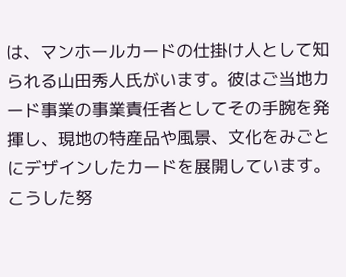は、マンホールカードの仕掛け人として知られる山田秀人氏がいます。彼はご当地カード事業の事業責任者としてその手腕を発揮し、現地の特産品や風景、文化をみごとにデザインしたカードを展開しています。こうした努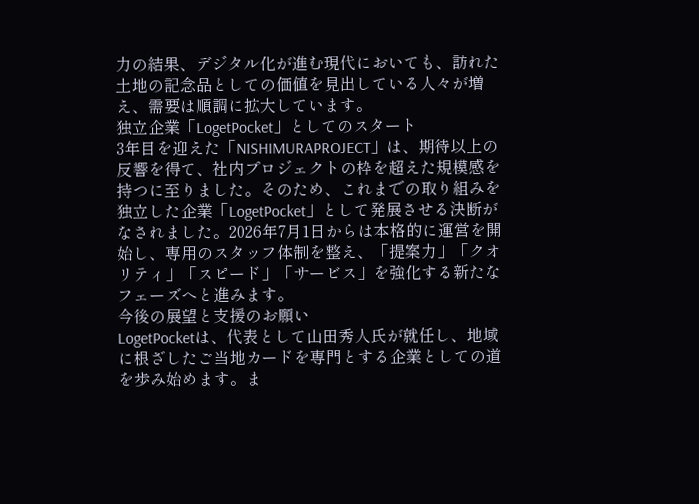力の結果、デジタル化が進む現代においても、訪れた土地の記念品としての価値を見出している人々が増え、需要は順調に拡大しています。
独立企業「LogetPocket」としてのスタート
3年目を迎えた「NISHIMURAPROJECT」は、期待以上の反響を得て、社内プロジェクトの枠を超えた規模感を持つに至りました。そのため、これまでの取り組みを独立した企業「LogetPocket」として発展させる決断がなされました。2026年7月1日からは本格的に運営を開始し、専用のスタッフ体制を整え、「提案力」「クオリティ」「スピード」「サービス」を強化する新たなフェーズへと進みます。
今後の展望と支援のお願い
LogetPocketは、代表として山田秀人氏が就任し、地域に根ざしたご当地カードを専門とする企業としての道を歩み始めます。ま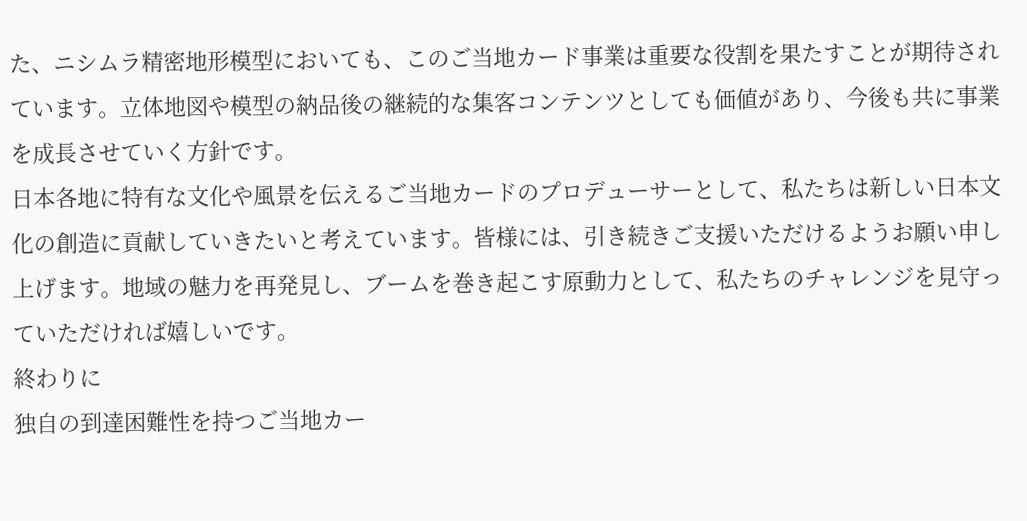た、ニシムラ精密地形模型においても、このご当地カード事業は重要な役割を果たすことが期待されています。立体地図や模型の納品後の継続的な集客コンテンツとしても価値があり、今後も共に事業を成長させていく方針です。
日本各地に特有な文化や風景を伝えるご当地カードのプロデューサーとして、私たちは新しい日本文化の創造に貢献していきたいと考えています。皆様には、引き続きご支援いただけるようお願い申し上げます。地域の魅力を再発見し、ブームを巻き起こす原動力として、私たちのチャレンジを見守っていただければ嬉しいです。
終わりに
独自の到達困難性を持つご当地カー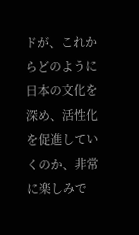ドが、これからどのように日本の文化を深め、活性化を促進していくのか、非常に楽しみで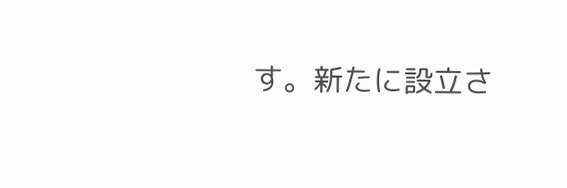す。新たに設立さ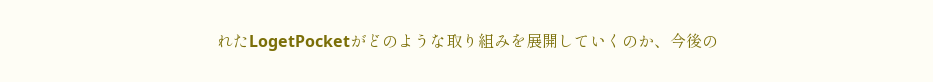れたLogetPocketがどのような取り組みを展開していくのか、今後の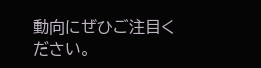動向にぜひご注目ください。